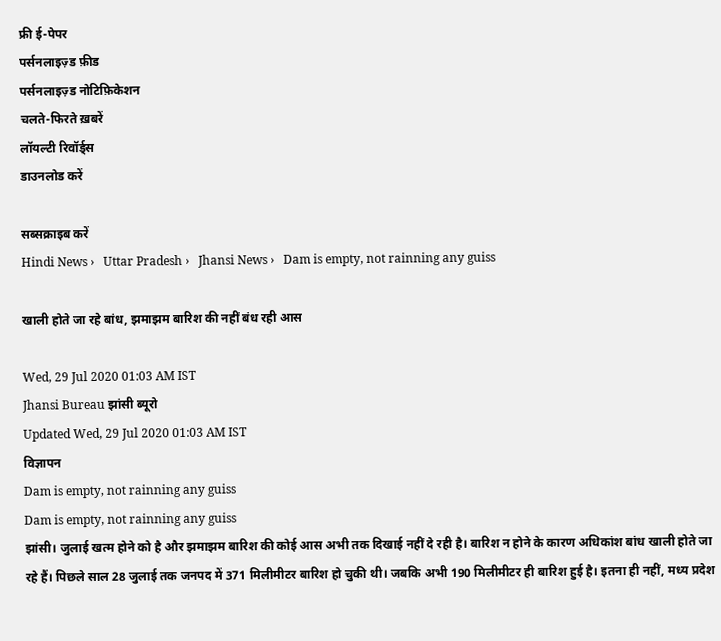फ्री ई-पेपर
पर्सनलाइज़्ड फ़ीड
पर्सनलाइज़्ड नोटिफ़िकेशन
चलते-फिरते ख़बरें
लॉयल्टी रिवॉर्ड्स
डाउनलोड करें

सब्सक्राइब करें
Hindi News ›   Uttar Pradesh ›   Jhansi News ›   Dam is empty, not rainning any guiss

खाली होते जा रहे बांध, झमाझम बारिश की नहीं बंध रही आस

Wed, 29 Jul 2020 01:03 AM IST
Jhansi Bureau झांसी ब्यूरो
Updated Wed, 29 Jul 2020 01:03 AM IST
विज्ञापन
Dam is empty, not rainning any guiss
Dam is empty, not rainning any guiss
झांसी। जुलाई खत्म होने को है और झमाझम बारिश की कोई आस अभी तक दिखाई नहीं दे रही है। बारिश न होने के कारण अधिकांश बांध खाली होते जा रहे हैं। पिछले साल 28 जुलाई तक जनपद में 371 मिलीमीटर बारिश हो चुकी थी। जबकि अभी 190 मिलीमीटर ही बारिश हुई है। इतना ही नहीं, मध्य प्रदेश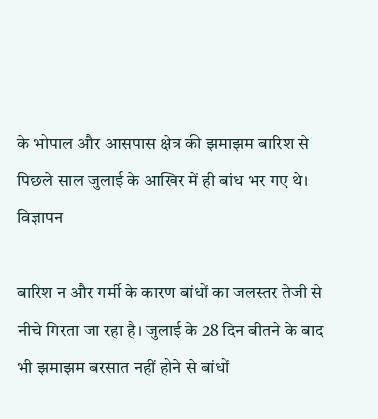के भोपाल और आसपास क्षेत्र की झमाझम बारिश से पिछले साल जुलाई के आखिर में ही बांध भर गए थे।
विज्ञापन

बारिश न और गर्मी के कारण बांधों का जलस्तर तेजी से नीचे गिरता जा रहा है। जुलाई के 28 दिन बीतने के बाद भी झमाझम बरसात नहीं होने से बांधों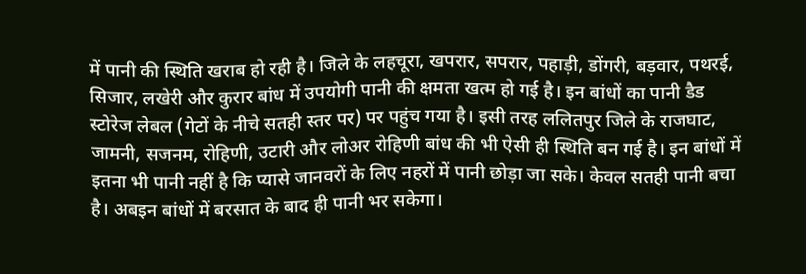में पानी की स्थिति खराब हो रही है। जिले के लहचूरा, खपरार, सपरार, पहाड़ी, डोंगरी, बड़वार, पथरई, सिजार, लखेरी और कुरार बांध में उपयोगी पानी की क्षमता खत्म हो गई है। इन बांधों का पानी डैड स्टोरेज लेबल (गेटों के नीचे सतही स्तर पर) पर पहुंच गया है। इसी तरह ललितपुर जिले के राजघाट, जामनी, सजनम, रोहिणी, उटारी और लोअर रोहिणी बांध की भी ऐसी ही स्थिति बन गई है। इन बांधों में इतना भी पानी नहीं है कि प्यासे जानवरों के लिए नहरों में पानी छोड़ा जा सके। केवल सतही पानी बचा है। अबइन बांधों में बरसात के बाद ही पानी भर सकेगा।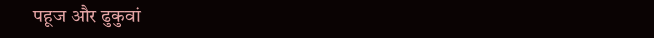पहूज और ढुकुवां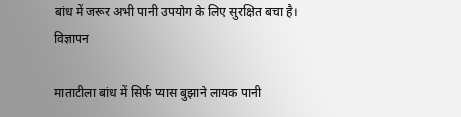बांध में जरूर अभी पानी उपयोग के लिए सुरक्षित बचा है।
विज्ञापन

माताटीला बांध में सिर्फ प्यास बुझाने लायक पानी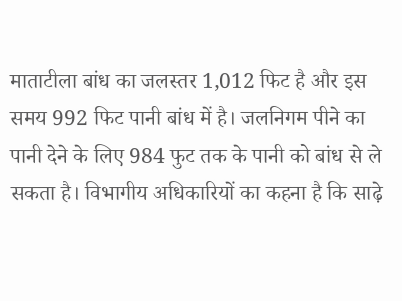माताटीला बांध का जलस्तर 1,012 फिट है और इस समय 992 फिट पानी बांध में है। जलनिगम पीने का पानी देने के लिए 984 फुट तक के पानी को बांध से ले सकता है। विभागीय अधिकारियों का कहना है कि साढ़े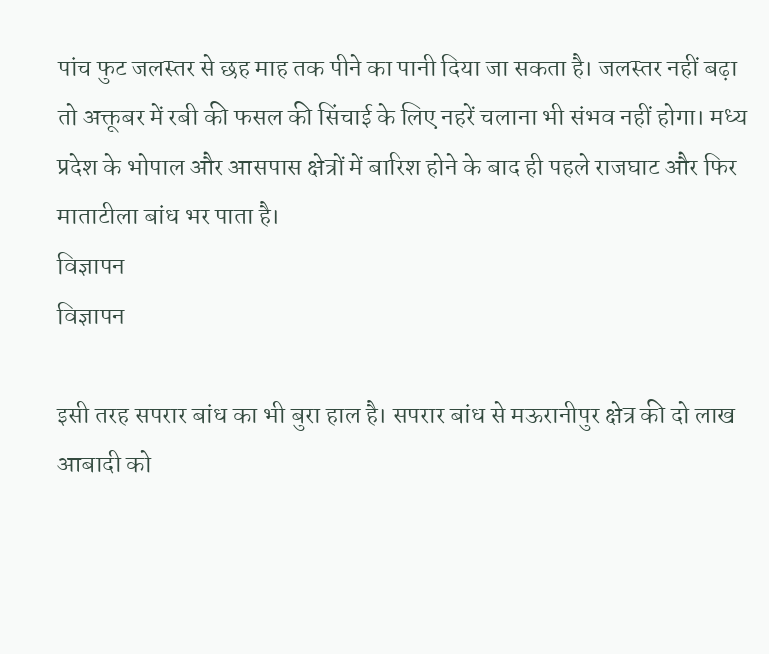पांच फुट जलस्तर से छह माह तक पीने का पानी दिया जा सकता है। जलस्तर नहीं बढ़ा तो अक्तूबर में रबी की फसल की सिंचाई के लिए नहरें चलाना भी संभव नहीं होगा। मध्य प्रदेश के भोपाल और आसपास क्षेत्रों में बारिश होने के बाद ही पहले राजघाट और फिर माताटीला बांध भर पाता है।
विज्ञापन
विज्ञापन

इसी तरह सपरार बांध का भी बुरा हाल है। सपरार बांध से मऊरानीपुर क्षेत्र की दो लाख आबादी को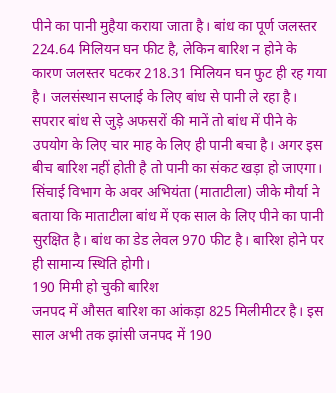पीने का पानी मुहैया कराया जाता है। बांध का पूर्ण जलस्तर 224.64 मिलियन घन फीट है, लेकिन बारिश न होने के कारण जलस्तर घटकर 218.31 मिलियन घन फुट ही रह गया है। जलसंस्थान सप्लाई के लिए बांध से पानी ले रहा है। सपरार बांध से जुड़े अफसरों की मानें तो बांध में पीने के उपयोग के लिए चार माह के लिए ही पानी बचा है। अगर इस बीच बारिश नहीं होती है तो पानी का संकट खड़ा हो जाएगा। सिंचाई विभाग के अवर अभियंता (माताटीला) जीके मौर्या ने बताया कि माताटीला बांध में एक साल के लिए पीने का पानी सुरक्षित है। बांध का डेड लेवल 970 फीट है। बारिश होने पर ही सामान्य स्थिति होगी।
190 मिमी हो चुकी बारिश
जनपद में औसत बारिश का आंकड़ा 825 मिलीमीटर है। इस साल अभी तक झांसी जनपद में 190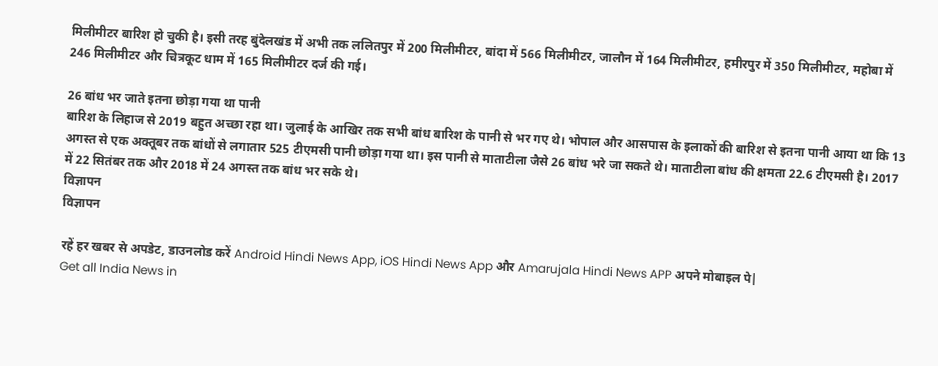मिलीमीटर बारिश हो चुकी है। इसी तरह बुंदेलखंड में अभी तक ललितपुर में 200 मिलीमीटर, बांदा में 566 मिलीमीटर, जालौन में 164 मिलीमीटर, हमीरपुर में 350 मिलीमीटर, महोबा में 246 मिलीमीटर और चित्रकूट धाम में 165 मिलीमीटर दर्ज की गई।

26 बांध भर जाते इतना छोड़ा गया था पानी
बारिश के लिहाज से 2019 बहुत अच्छा रहा था। जुलाई के आखिर तक सभी बांध बारिश के पानी से भर गए थे। भोपाल और आसपास के इलाकों की बारिश से इतना पानी आया था कि 13 अगस्त से एक अक्तूबर तक बांधों से लगातार 525 टीएमसी पानी छोड़ा गया था। इस पानी से माताटीला जैसे 26 बांध भरे जा सकते थे। माताटीला बांध की क्षमता 22.6 टीएमसी है। 2017 में 22 सितंबर तक और 2018 में 24 अगस्त तक बांध भर सके थे।
विज्ञापन
विज्ञापन

रहें हर खबर से अपडेट, डाउनलोड करें Android Hindi News App, iOS Hindi News App और Amarujala Hindi News APP अपने मोबाइल पे|
Get all India News in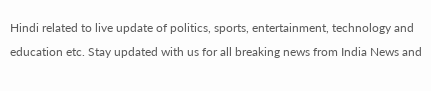Hindi related to live update of politics, sports, entertainment, technology and education etc. Stay updated with us for all breaking news from India News and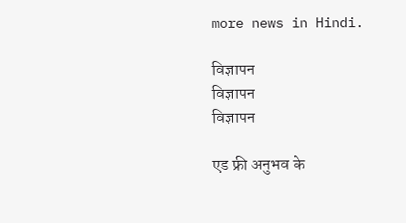more news in Hindi.

विज्ञापन
विज्ञापन
विज्ञापन

एड फ्री अनुभव के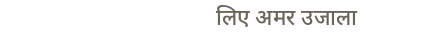लिए अमर उजाला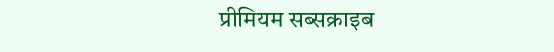प्रीमियम सब्सक्राइब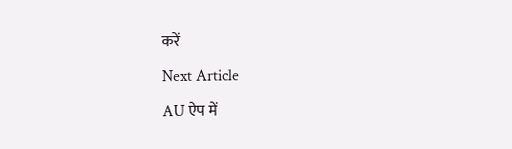करें

Next Article

AU ऐप में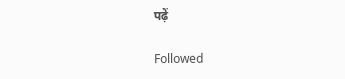पढ़ें

Followed